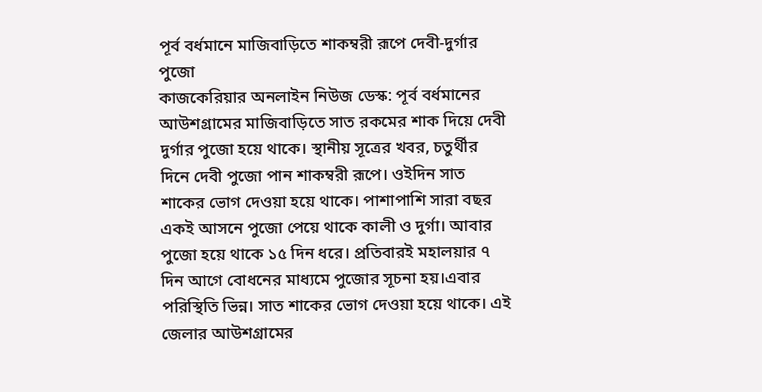পূর্ব বর্ধমানে মাজিবাড়িতে শাকম্বরী রূপে দেবী-দুর্গার পুজো
কাজকেরিয়ার অনলাইন নিউজ ডেস্ক: পূর্ব বর্ধমানের আউশগ্রামের মাজিবাড়িতে সাত রকমের শাক দিয়ে দেবী দুর্গার পুজো হয়ে থাকে। স্থানীয় সূত্রের খবর, চতুর্থীর দিনে দেবী পুজো পান শাকম্বরী রূপে। ওইদিন সাত শাকের ভোগ দেওয়া হয়ে থাকে। পাশাপাশি সারা বছর একই আসনে পুজো পেয়ে থাকে কালী ও দুর্গা। আবার পুজো হয়ে থাকে ১৫ দিন ধরে। প্রতিবারই মহালয়ার ৭ দিন আগে বোধনের মাধ্যমে পুজোর সূচনা হয়।এবার পরিস্থিতি ভিন্ন। সাত শাকের ভোগ দেওয়া হয়ে থাকে। এই জেলার আউশগ্রামের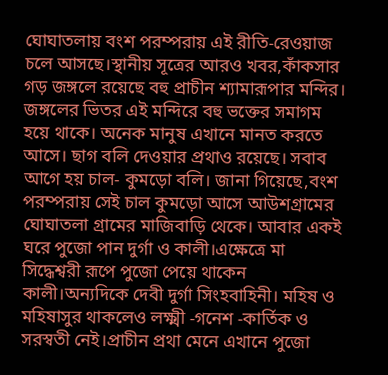ঘোঘাতলায় বংশ পরম্পরায় এই রীতি-রেওয়াজ চলে আসছে।স্থানীয় সূত্রের আরও খবর,কাঁকসার গড় জঙ্গলে রয়েছে বহু প্রাচীন শ্যামারূপার মন্দির।
জঙ্গলের ভিতর এই মন্দিরে বহু ভক্তের সমাগম হয়ে থাকে। অনেক মানুষ এখানে মানত করতে আসে। ছাগ বলি দেওয়ার প্রথাও রয়েছে। সবাব আগে হয় চাল- কুমড়ো বলি। জানা গিয়েছে,বংশ পরম্পরায় সেই চাল কুমড়ো আসে আউশগ্রামের ঘোঘাতলা গ্রামের মাজিবাড়ি থেকে। আবার একই ঘরে পুজো পান দুর্গা ও কালী।এক্ষেত্রে মা সিদ্ধেশ্বরী রূপে পুজো পেয়ে থাকেন কালী।অন্যদিকে দেবী দুর্গা সিংহবাহিনী। মহিষ ও মহিষাসুর থাকলেও লক্ষ্মী -গনেশ -কার্তিক ও সরস্বতী নেই।প্রাচীন প্রথা মেনে এখানে পুজো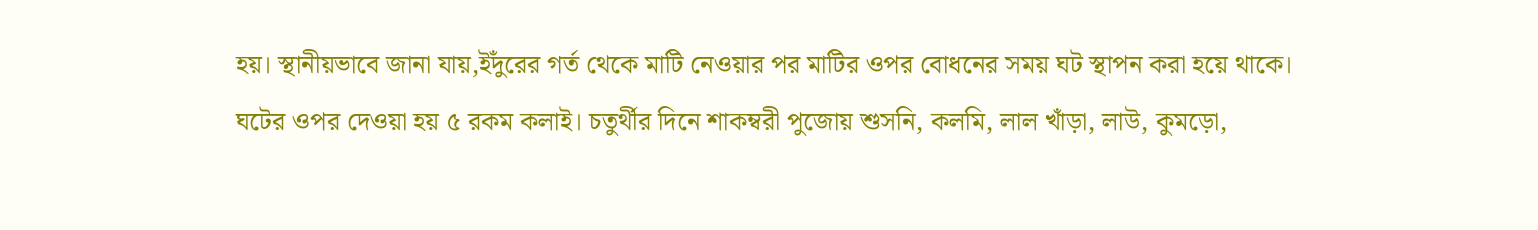হয়। স্থানীয়ভাবে জানা যায়,ইদুঁরের গর্ত থেকে মাটি নেওয়ার পর মাটির ওপর বোধনের সময় ঘট স্থাপন করা হয়ে থাকে। ঘটের ওপর দেওয়া হয় ৫ রকম কলাই। চতুর্থীর দিনে শাকম্বরী পুজোয় শুসনি, কলমি, লাল খাঁড়া, লাউ, কুমড়ো,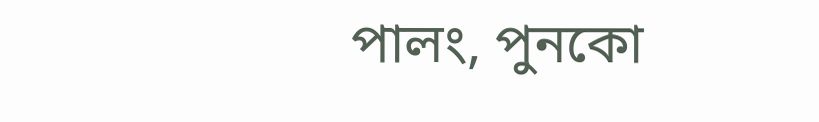পালং, পুনকো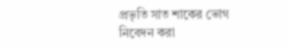প্রভৃতি সাত শাকের ভোগ নিবেদন করা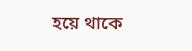হয়ে থাকে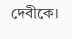দেবীকে।